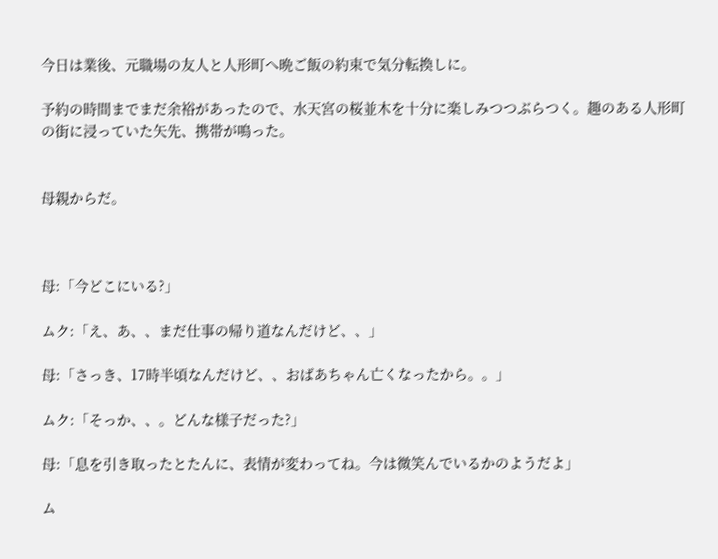今日は業後、元職場の友人と人形町へ晩ご飯の約束で気分転換しに。

予約の時間までまだ余裕があったので、水天宮の桜並木を十分に楽しみつつぶらつく。趣のある人形町の街に浸っていた矢先、携帯が鳴った。


母親からだ。



母:「今どこにいる?」

ムク:「え、あ、、まだ仕事の帰り道なんだけど、、」

母:「さっき、17時半頃なんだけど、、おばあちゃん亡くなったから。。」

ムク:「そっか、、。どんな様子だった?」

母:「息を引き取ったとたんに、表情が変わってね。今は微笑んでいるかのようだよ」

ム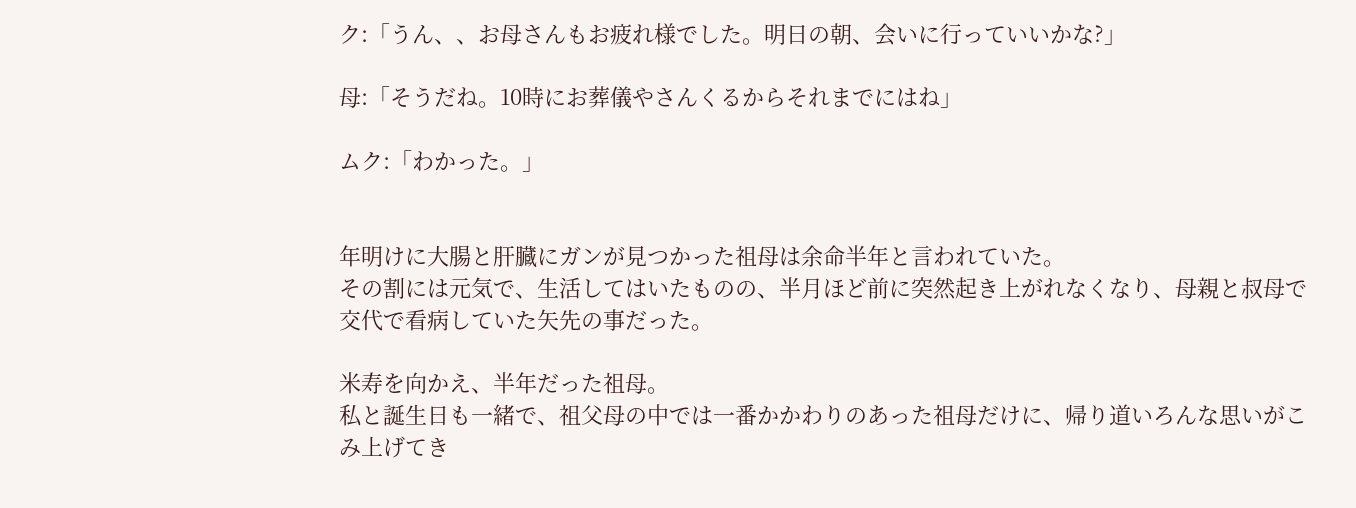ク:「うん、、お母さんもお疲れ様でした。明日の朝、会いに行っていいかな?」

母:「そうだね。10時にお葬儀やさんくるからそれまでにはね」

ムク:「わかった。」


年明けに大腸と肝臓にガンが見つかった祖母は余命半年と言われていた。
その割には元気で、生活してはいたものの、半月ほど前に突然起き上がれなくなり、母親と叔母で交代で看病していた矢先の事だった。

米寿を向かえ、半年だった祖母。
私と誕生日も一緒で、祖父母の中では一番かかわりのあった祖母だけに、帰り道いろんな思いがこみ上げてき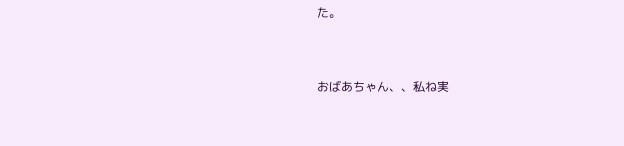た。



おばあちゃん、、私ね実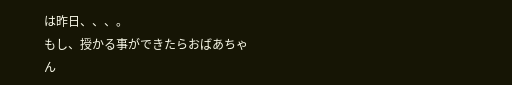は昨日、、、。
もし、授かる事ができたらおばあちゃん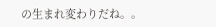の生まれ変わりだね。。